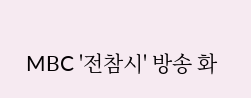MBC '전참시' 방송 화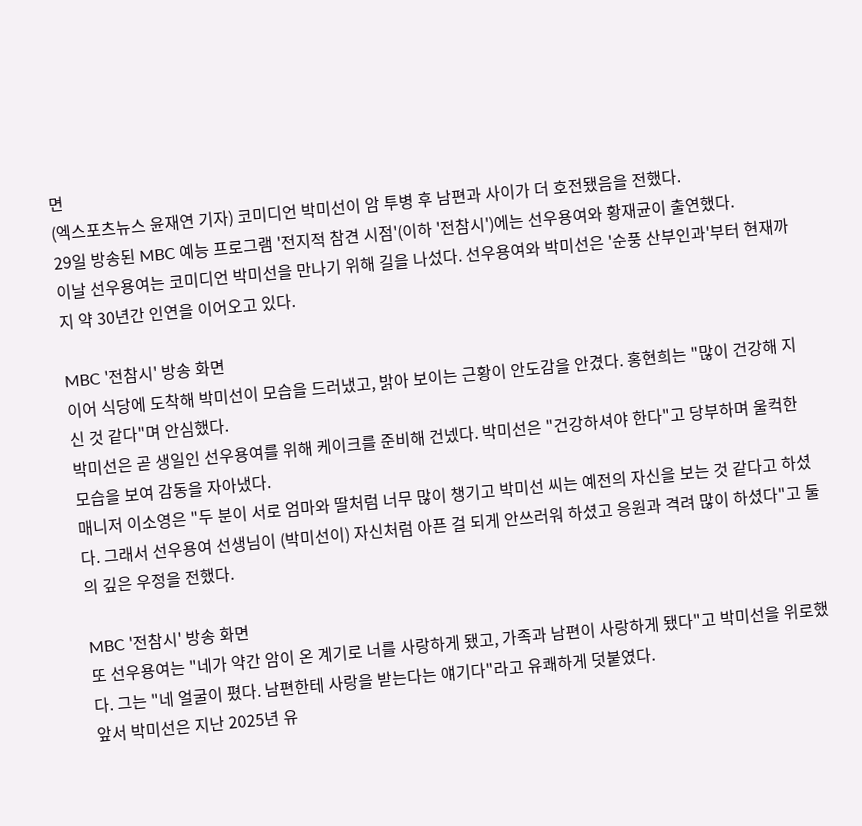면
(엑스포츠뉴스 윤재연 기자) 코미디언 박미선이 암 투병 후 남편과 사이가 더 호전됐음을 전했다.
29일 방송된 MBC 예능 프로그램 '전지적 참견 시점'(이하 '전참시')에는 선우용여와 황재균이 출연했다.
이날 선우용여는 코미디언 박미선을 만나기 위해 길을 나섰다. 선우용여와 박미선은 '순풍 산부인과'부터 현재까지 약 30년간 인연을 이어오고 있다.

MBC '전참시' 방송 화면
이어 식당에 도착해 박미선이 모습을 드러냈고, 밝아 보이는 근황이 안도감을 안겼다. 홍현희는 "많이 건강해 지신 것 같다"며 안심했다.
박미선은 곧 생일인 선우용여를 위해 케이크를 준비해 건넸다. 박미선은 "건강하셔야 한다"고 당부하며 울컥한 모습을 보여 감동을 자아냈다.
매니저 이소영은 "두 분이 서로 엄마와 딸처럼 너무 많이 챙기고 박미선 씨는 예전의 자신을 보는 것 같다고 하셨다. 그래서 선우용여 선생님이 (박미선이) 자신처럼 아픈 걸 되게 안쓰러워 하셨고 응원과 격려 많이 하셨다"고 둘의 깊은 우정을 전했다.

MBC '전참시' 방송 화면
또 선우용여는 "네가 약간 암이 온 계기로 너를 사랑하게 됐고, 가족과 남편이 사랑하게 됐다"고 박미선을 위로했다. 그는 "네 얼굴이 폈다. 남편한테 사랑을 받는다는 얘기다"라고 유쾌하게 덧붙였다.
앞서 박미선은 지난 2025년 유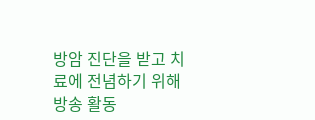방암 진단을 받고 치료에 전념하기 위해 방송 활동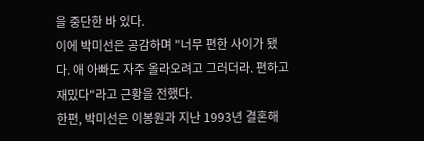을 중단한 바 있다.
이에 박미선은 공감하며 "너무 편한 사이가 됐다. 애 아빠도 자주 올라오려고 그러더라. 편하고 재밌다"라고 근황을 전했다.
한편, 박미선은 이봉원과 지난 1993년 결혼해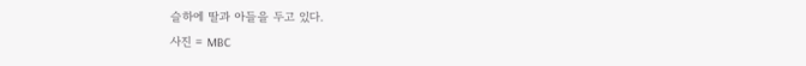슬하에 딸과 아들을 두고 있다.
사진 = MBC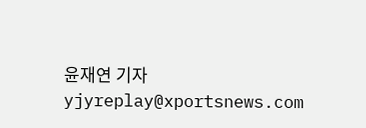윤재연 기자 yjyreplay@xportsnews.com